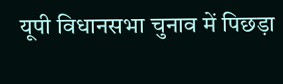यूपी विधानसभा चुनाव में पिछड़ा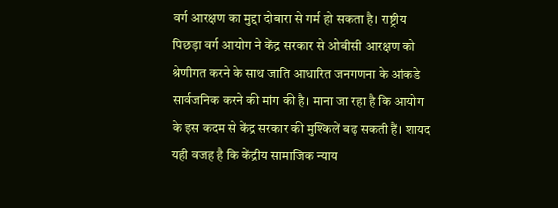वर्ग आरक्षण का मुद्दा दोबारा से गर्म हो सकता है। राष्ट्रीय पिछड़ा वर्ग आयोग ने केंद्र सरकार से ओबीसी आरक्षण को श्रेणीगत करने के साथ जाति आधारित जनगणना के आंकडे सार्वजनिक करने की मांग की है। माना जा रहा है कि आयोग के इस कदम से केंद्र सरकार की मुश्किलें बढ़ सकती हैं। शायद यही वजह है कि केंद्रीय सामाजिक न्याय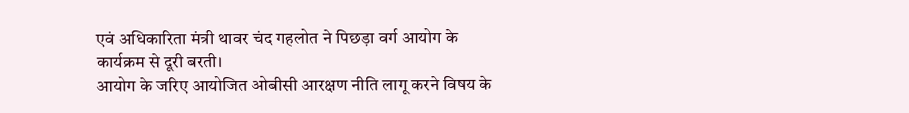एवं अधिकारिता मंत्री थावर चंद गहलोत ने पिछड़ा वर्ग आयोग के कार्यक्रम से दूरी बरती।
आयोग के जरिए आयोजित ओबीसी आरक्षण नीति लागू करने विषय के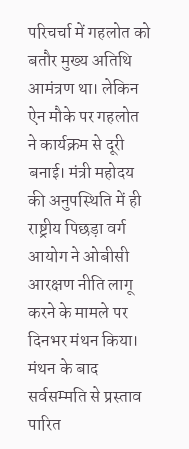परिचर्चा में गहलोत को बतौर मुख्य अतिथि आमंत्रण था। लेकिन ऐन मौके पर गहलोत ने कार्यक्रम से दूरी बनाई। मंत्री महोदय की अनुपस्थिति में ही राष्ट्रीय पिछड़ा वर्ग आयोग ने ओबीसी आरक्षण नीति लागू करने के मामले पर दिनभर मंथन किया।
मंथन के बाद सर्वसम्मति से प्रस्ताव पारित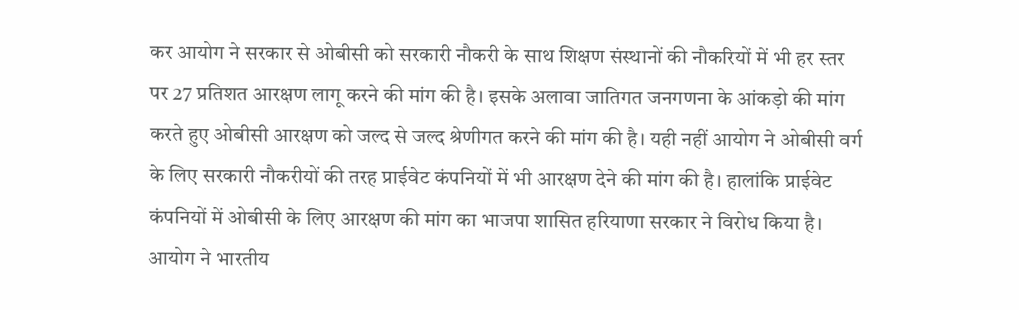कर आयोग ने सरकार से ओबीसी को सरकारी नौकरी के साथ शिक्षण संस्थानों की नौकरियों में भी हर स्तर पर 27 प्रतिशत आरक्षण लागू करने की मांग की है। इसके अलावा जातिगत जनगणना के आंकड़ो की मांग करते हुए ओबीसी आरक्षण को जल्द से जल्द श्रेणीगत करने की मांग की है। यही नहीं आयोग ने ओबीसी वर्ग के लिए सरकारी नौकरीयों की तरह प्राईवेट कंपनियों में भी आरक्षण देने की मांग की है। हालांकि प्राईवेट कंपनियों में ओबीसी के लिए आरक्षण की मांग का भाजपा शासित हरियाणा सरकार ने विरोध किया है।
आयोग ने भारतीय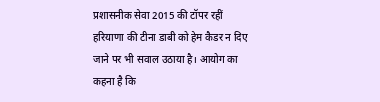प्रशासनीक सेवा 2015 की टॉपर रहीं हरियाणा की टीना डाबी को हेम कैडर न दिए जाने पर भी सवाल उठाया है। आयोग का कहना है कि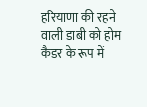हरियाणा की रहने वाली डाबी को होम कैडर के रूप में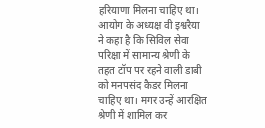हरियाणा मिलना चाहिए था। आयोग के अध्यक्ष वी इश्वरैया ने कहा है कि सिविल सेवा परिक्षा में सामान्य श्रेणी के तहत टॉप पर रहने वाली डाबी को मनपसंद कैडर मिलना चाहिए था। मगर उन्हें आरक्षित श्रेणी में शामिल कर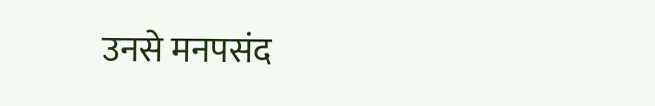उनसे मनपसंद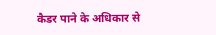कैडर पाने के अधिकार से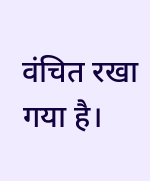वंचित रखा गया है।